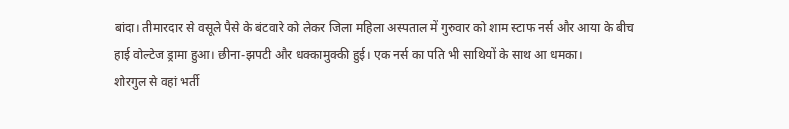बांदा। तीमारदार से वसूले पैसे के बंटवारे को लेकर जिला महिला अस्पताल में गुरुवार को शाम स्टाफ नर्स और आया के बीच हाई वोल्टेज ड्रामा हुआ। छीना-झपटी और धक्कामुक्की हुई। एक नर्स का पति भी साथियों के साथ आ धमका।
शोरगुल से वहां भर्ती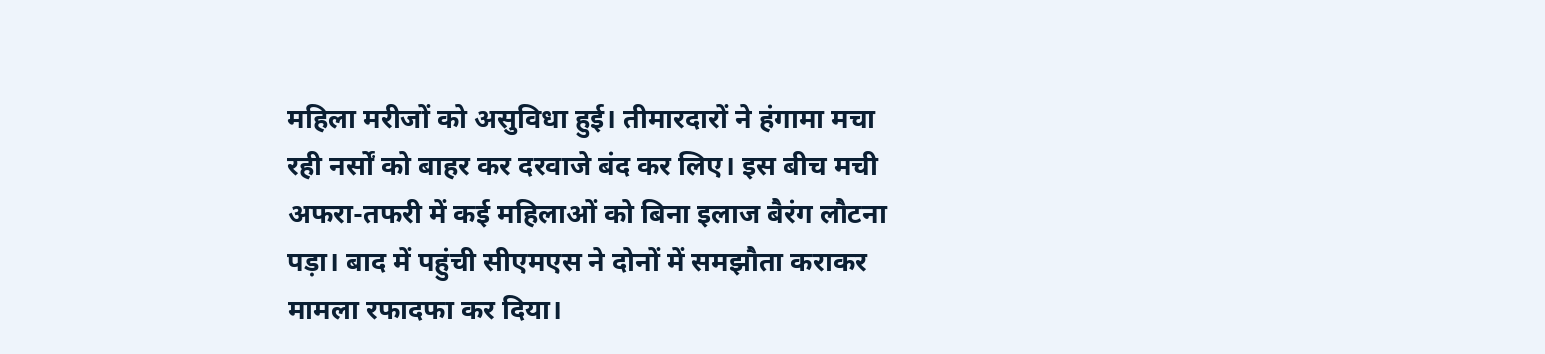महिला मरीजों को असुविधा हुई। तीमारदारों ने हंगामा मचा रही नर्सों को बाहर कर दरवाजे बंद कर लिए। इस बीच मची अफरा-तफरी में कई महिलाओं को बिना इलाज बैरंग लौटना पड़ा। बाद में पहुंची सीएमएस ने दोनों में समझौता कराकर मामला रफादफा कर दिया।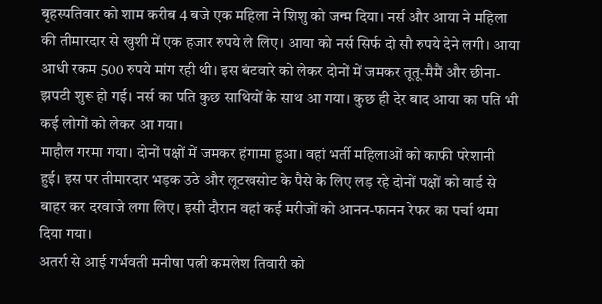बृहस्पतिवार को शाम करीब 4 बजे एक महिला ने शिशु को जन्म दिया। नर्स और आया ने महिला की तीमारदार से खुशी में एक हजार रुपये ले लिए। आया को नर्स सिर्फ दो सौ रुपये देने लगी। आया आधी रकम 500 रुपये मांग रही थी। इस बंटवारे को लेकर दोनों में जमकर तूतू-मैमैं और छीना-झपटी शुरू हो गई। नर्स का पति कुछ साथियों के साथ आ गया। कुछ ही देर बाद आया का पति भी कई लोगों को लेकर आ गया।
माहौल गरमा गया। दोनों पक्षों में जमकर हंगामा हुआ। वहां भर्ती महिलाओं को काफी परेशानी हुई। इस पर तीमारदार भड़क उठे और लूटखसोट के पैसे के लिए लड़ रहे दोनों पक्षों को वार्ड से बाहर कर दरवाजे लगा लिए। इसी दौरान वहां कई मरीजों को आनन-फानन रेफर का पर्चा थमा दिया गया।
अतर्रा से आई गर्भवती मनीषा पत्नी कमलेश तिवारी को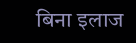बिना इलाज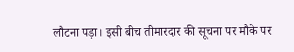लौटना पड़ा। इसी बीच तीमारदार की सूचना पर मौके पर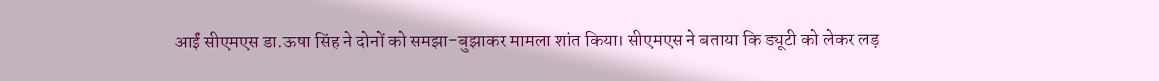आईं सीएमएस डा.ऊषा सिंह ने दोनों को समझा-बुझाकर मामला शांत किया। सीएमएस ने बताया कि ड्यूटी को लेकर लड़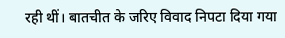रही थीं। बातचीत के जरिए विवाद निपटा दिया गया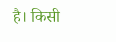है। किसी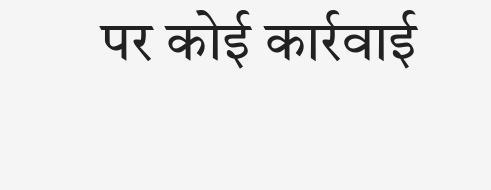पर कोई कार्रवाई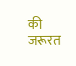की जरूरत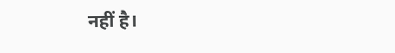नहीं है।